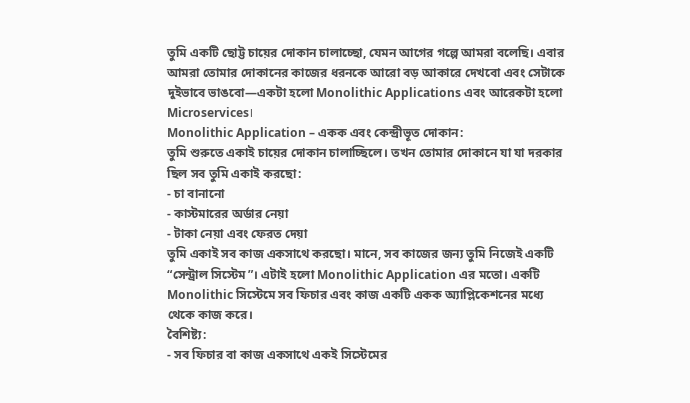তুমি একটি ছোট্ট চায়ের দোকান চালাচ্ছো, যেমন আগের গল্পে আমরা বলেছি। এবার আমরা তোমার দোকানের কাজের ধরনকে আরো বড় আকারে দেখবো এবং সেটাকে দুইভাবে ভাঙবো—একটা হলো Monolithic Applications এবং আরেকটা হলো Microservices।
Monolithic Application – একক এবং কেন্দ্রীভূত দোকান:
তুমি শুরুতে একাই চায়ের দোকান চালাচ্ছিলে। তখন তোমার দোকানে যা যা দরকার ছিল সব তুমি একাই করছো:
- চা বানানো
- কাস্টমারের অর্ডার নেয়া
- টাকা নেয়া এবং ফেরত দেয়া
তুমি একাই সব কাজ একসাথে করছো। মানে, সব কাজের জন্য তুমি নিজেই একটি “সেন্ট্রাল সিস্টেম”। এটাই হলো Monolithic Application এর মতো। একটি Monolithic সিস্টেমে সব ফিচার এবং কাজ একটি একক অ্যাপ্লিকেশনের মধ্যে থেকে কাজ করে।
বৈশিষ্ট্য:
- সব ফিচার বা কাজ একসাথে একই সিস্টেমের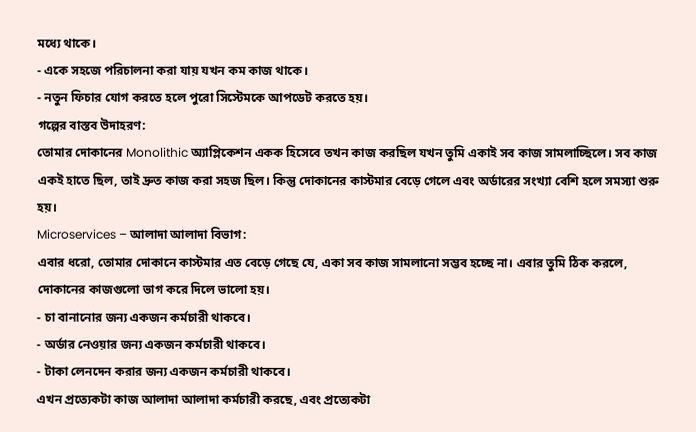মধ্যে থাকে।
- একে সহজে পরিচালনা করা যায় যখন কম কাজ থাকে।
- নতুন ফিচার যোগ করতে হলে পুরো সিস্টেমকে আপডেট করতে হয়।
গল্পের বাস্তব উদাহরণ:
তোমার দোকানের Monolithic অ্যাপ্লিকেশন একক হিসেবে তখন কাজ করছিল যখন তুমি একাই সব কাজ সামলাচ্ছিলে। সব কাজ একই হাতে ছিল, তাই দ্রুত কাজ করা সহজ ছিল। কিন্তু দোকানের কাস্টমার বেড়ে গেলে এবং অর্ডারের সংখ্যা বেশি হলে সমস্যা শুরু হয়।
Microservices – আলাদা আলাদা বিভাগ:
এবার ধরো, তোমার দোকানে কাস্টমার এত বেড়ে গেছে যে, একা সব কাজ সামলানো সম্ভব হচ্ছে না। এবার তুমি ঠিক করলে, দোকানের কাজগুলো ভাগ করে দিলে ভালো হয়।
- চা বানানোর জন্য একজন কর্মচারী থাকবে।
- অর্ডার নেওয়ার জন্য একজন কর্মচারী থাকবে।
- টাকা লেনদেন করার জন্য একজন কর্মচারী থাকবে।
এখন প্রত্যেকটা কাজ আলাদা আলাদা কর্মচারী করছে, এবং প্রত্যেকটা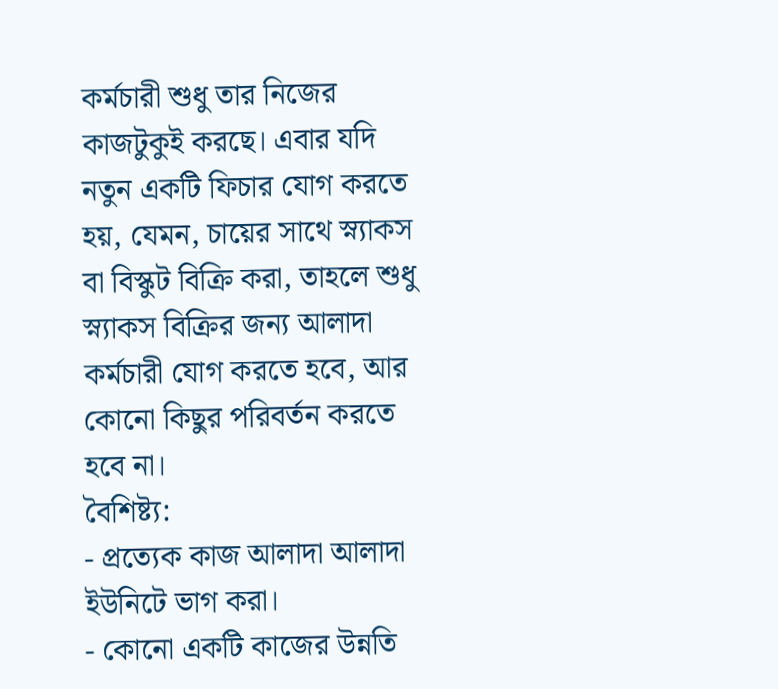কর্মচারী শুধু তার নিজের কাজটুকুই করছে। এবার যদি নতুন একটি ফিচার যোগ করতে হয়, যেমন, চায়ের সাথে স্ন্যাকস বা বিস্কুট বিক্রি করা, তাহলে শুধু স্ন্যাকস বিক্রির জন্য আলাদা কর্মচারী যোগ করতে হবে, আর কোনো কিছুর পরিবর্তন করতে হবে না।
বৈশিষ্ট্য:
- প্রত্যেক কাজ আলাদা আলাদা ইউনিটে ভাগ করা।
- কোনো একটি কাজের উন্নতি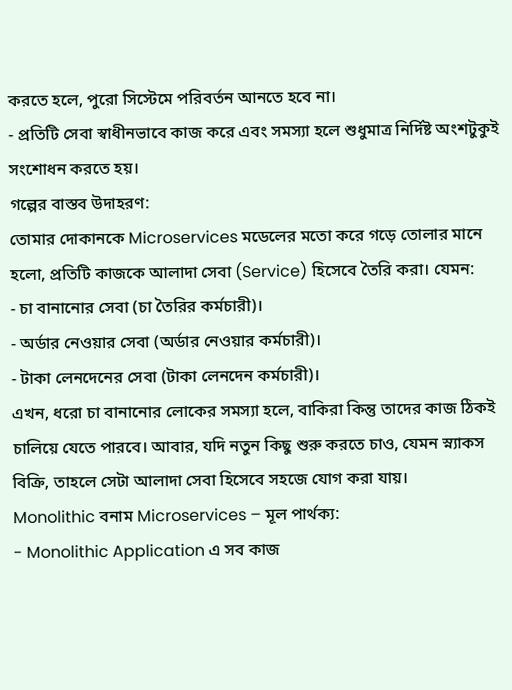করতে হলে, পুরো সিস্টেমে পরিবর্তন আনতে হবে না।
- প্রতিটি সেবা স্বাধীনভাবে কাজ করে এবং সমস্যা হলে শুধুমাত্র নির্দিষ্ট অংশটুকুই সংশোধন করতে হয়।
গল্পের বাস্তব উদাহরণ:
তোমার দোকানকে Microservices মডেলের মতো করে গড়ে তোলার মানে হলো, প্রতিটি কাজকে আলাদা সেবা (Service) হিসেবে তৈরি করা। যেমন:
- চা বানানোর সেবা (চা তৈরির কর্মচারী)।
- অর্ডার নেওয়ার সেবা (অর্ডার নেওয়ার কর্মচারী)।
- টাকা লেনদেনের সেবা (টাকা লেনদেন কর্মচারী)।
এখন, ধরো চা বানানোর লোকের সমস্যা হলে, বাকিরা কিন্তু তাদের কাজ ঠিকই চালিয়ে যেতে পারবে। আবার, যদি নতুন কিছু শুরু করতে চাও, যেমন স্ন্যাকস বিক্রি, তাহলে সেটা আলাদা সেবা হিসেবে সহজে যোগ করা যায়।
Monolithic বনাম Microservices – মূল পার্থক্য:
- Monolithic Application এ সব কাজ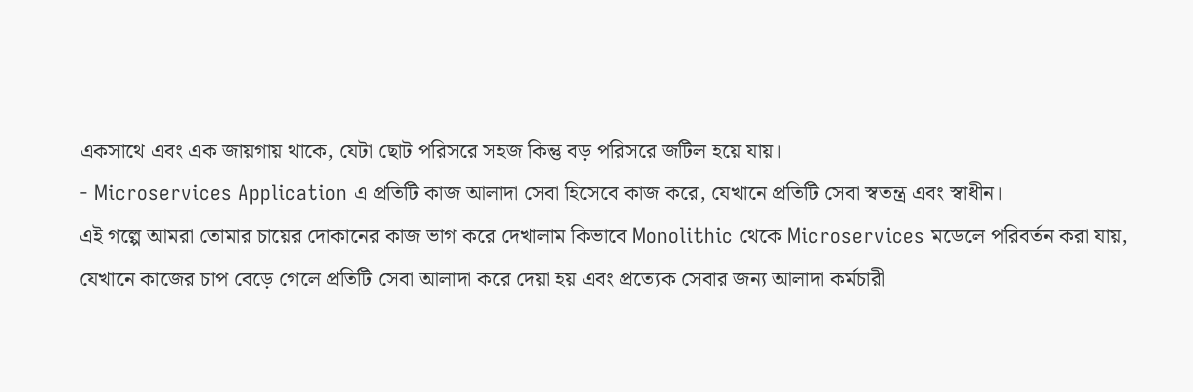একসাথে এবং এক জায়গায় থাকে, যেটা ছোট পরিসরে সহজ কিন্তু বড় পরিসরে জটিল হয়ে যায়।
- Microservices Application এ প্রতিটি কাজ আলাদা সেবা হিসেবে কাজ করে, যেখানে প্রতিটি সেবা স্বতন্ত্র এবং স্বাধীন।
এই গল্পে আমরা তোমার চায়ের দোকানের কাজ ভাগ করে দেখালাম কিভাবে Monolithic থেকে Microservices মডেলে পরিবর্তন করা যায়, যেখানে কাজের চাপ বেড়ে গেলে প্রতিটি সেবা আলাদা করে দেয়া হয় এবং প্রত্যেক সেবার জন্য আলাদা কর্মচারী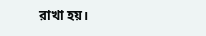রাখা হয়।